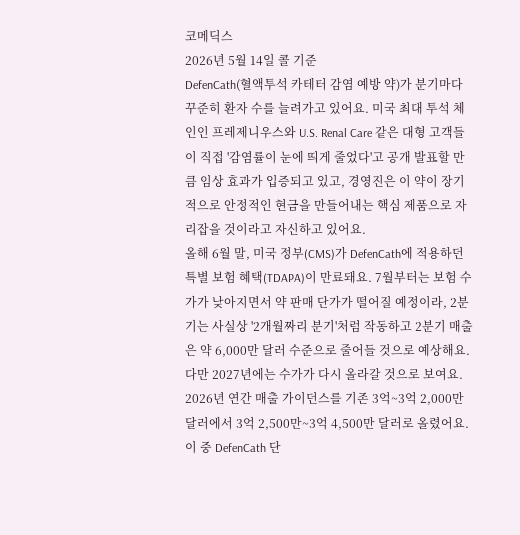코메딕스
2026년 5월 14일 콜 기준
DefenCath(혈액투석 카테터 감염 예방 약)가 분기마다 꾸준히 환자 수를 늘려가고 있어요. 미국 최대 투석 체인인 프레제니우스와 U.S. Renal Care 같은 대형 고객들이 직접 '감염률이 눈에 띄게 줄었다'고 공개 발표할 만큼 임상 효과가 입증되고 있고, 경영진은 이 약이 장기적으로 안정적인 현금을 만들어내는 핵심 제품으로 자리잡을 것이라고 자신하고 있어요.
올해 6월 말, 미국 정부(CMS)가 DefenCath에 적용하던 특별 보험 혜택(TDAPA)이 만료돼요. 7월부터는 보험 수가가 낮아지면서 약 판매 단가가 떨어질 예정이라, 2분기는 사실상 '2개월짜리 분기'처럼 작동하고 2분기 매출은 약 6,000만 달러 수준으로 줄어들 것으로 예상해요. 다만 2027년에는 수가가 다시 올라갈 것으로 보여요.
2026년 연간 매출 가이던스를 기존 3억~3억 2,000만 달러에서 3억 2,500만~3억 4,500만 달러로 올렸어요. 이 중 DefenCath 단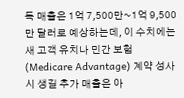독 매출은 1억 7,500만~1억 9,500만 달러로 예상하는데, 이 수치에는 새 고객 유치나 민간 보험(Medicare Advantage) 계약 성사 시 생길 추가 매출은 아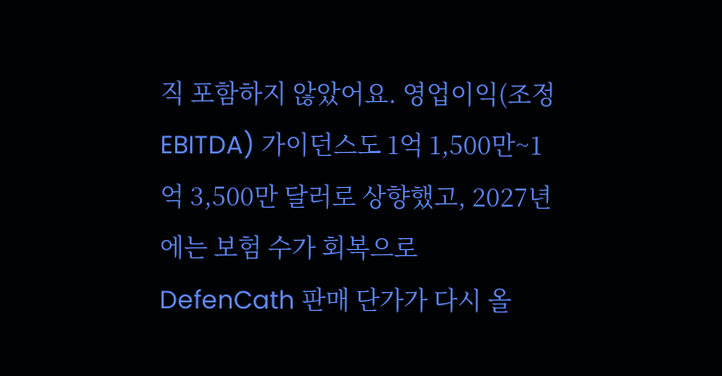직 포함하지 않았어요. 영업이익(조정 EBITDA) 가이던스도 1억 1,500만~1억 3,500만 달러로 상향했고, 2027년에는 보험 수가 회복으로 DefenCath 판매 단가가 다시 올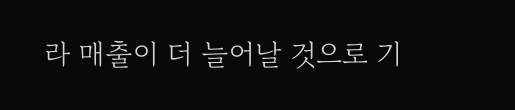라 매출이 더 늘어날 것으로 기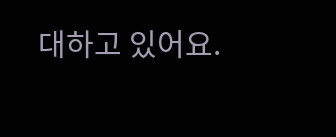대하고 있어요.